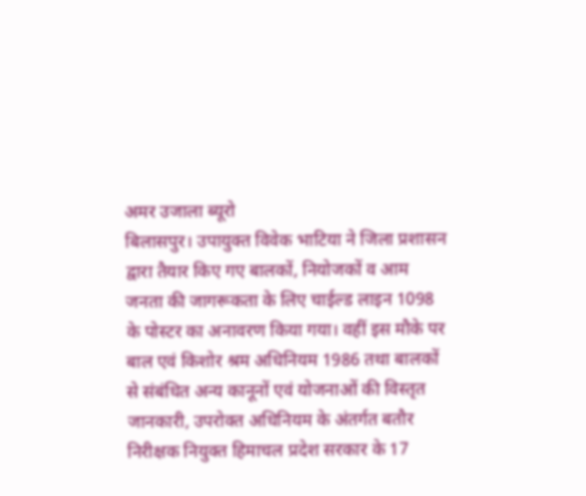अमर उजाला ब्यूरो
बिलासपुर। उपायुक्त विवेक भाटिया ने जिला प्रशासन द्वारा तैयार किए गए बालकों, नियोजकों व आम जनता की जागरूकता के लिए चाईल्ड लाइन 1098 के पोस्टर का अनावरण किया गया। वहीं इस मौके पर बाल एवं किशोर श्रम अधिनियम 1986 तथा बालकों से संबंधित अन्य कानूनों एवं योजनाओं की विस्तृत जानकारी, उपरोक्त अधिनियम के अंतर्गत बतौर निरीक्षक नियुक्त हिमाचल प्रदेश सरकार के 17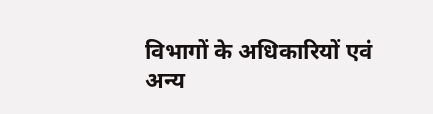विभागों के अधिकारियों एवं अन्य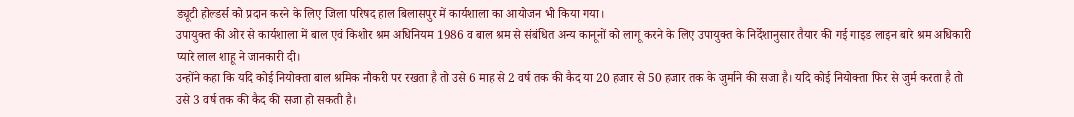ड्यूटी होल्डर्स को प्रदान करने के लिए जिला परिषद हाल बिलासपुर में कार्यशाला का आयोजन भी किया गया।
उपायुक्त की ओर से कार्यशाला में बाल एवं किशोर श्रम अधिनियम 1986 व बाल श्रम से संबंधित अन्य कानूनों को लागू करने के लिए उपायुक्त के निर्देशानुसार तैयार की गई गाइड लाइन बारे श्रम अधिकारी प्यारे लाल शाहू ने जानकारी दी।
उन्होंने कहा कि यदि कोई नियोक्ता बाल श्रमिक नौकरी पर रखता है तो उसे 6 माह से 2 वर्ष तक की कैद या 20 हजार से 50 हजार तक के जुर्माने की सजा है। यदि कोई नियोक्ता फिर से जुर्म करता है तो उसे 3 वर्ष तक की कैद की सजा हो सकती है।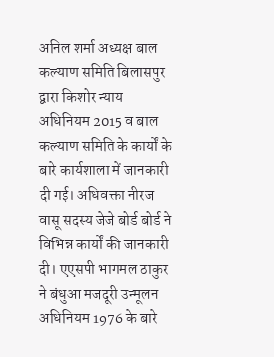अनिल शर्मा अध्यक्ष बाल कल्याण समिति बिलासपुर द्वारा किशोर न्याय अधिनियम 2015 व बाल कल्याण समिति के कार्यों के बारे कार्यशाला में जानकारी दी गई। अधिवक्ता नीरज वासू सदस्य जेजे बोर्ड बोर्ड ने विभिन्न कार्यों की जानकारी दी। एएसपी भागमल ठाकुर ने बंधुआ मजदूरी उन्मूलन अधिनियम 1976 के बारे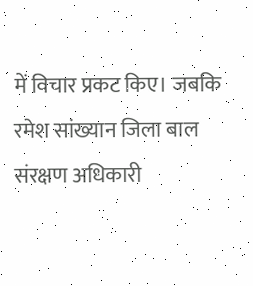में विचार प्रकट किए। जबकि रमेश सांख्यान जिला बाल संरक्षण अधिकारी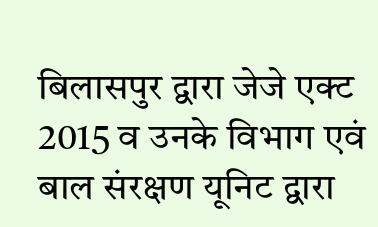बिलासपुर द्वारा जेजे एक्ट 2015 व उनके विभाग एवं बाल संरक्षण यूनिट द्वारा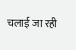चलाई जा रही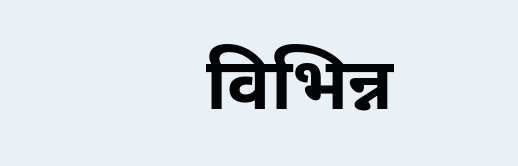विभिन्न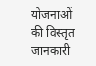योजनाओं की विस्तृत जानकारी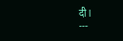दी।
---